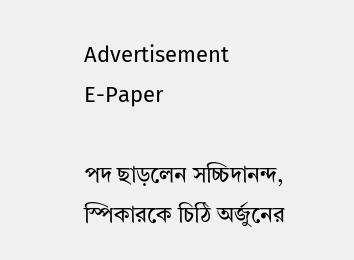Advertisement
E-Paper

পদ ছাড়লেন সচ্চিদানন্দ, স্পিকারকে চিঠি অর্জুনের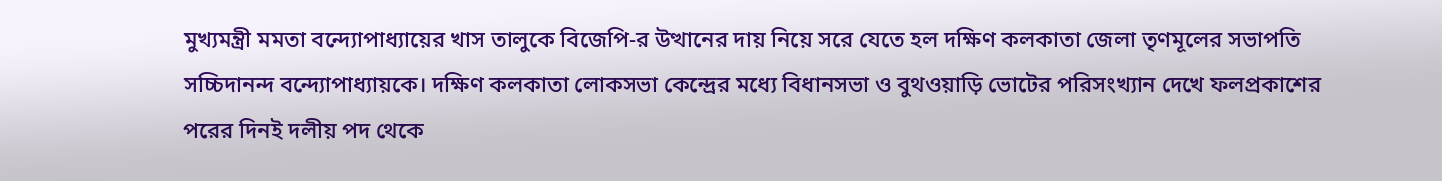মুখ্যমন্ত্রী মমতা বন্দ্যোপাধ্যায়ের খাস তালুকে বিজেপি-র উত্থানের দায় নিয়ে সরে যেতে হল দক্ষিণ কলকাতা জেলা তৃণমূলের সভাপতি সচ্চিদানন্দ বন্দ্যোপাধ্যায়কে। দক্ষিণ কলকাতা লোকসভা কেন্দ্রের মধ্যে বিধানসভা ও বুথওয়াড়ি ভোটের পরিসংখ্যান দেখে ফলপ্রকাশের পরের দিনই দলীয় পদ থেকে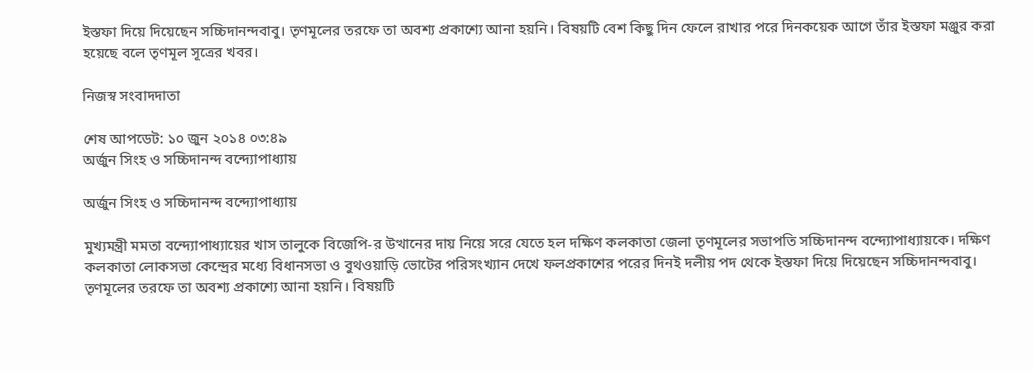ইস্তফা দিয়ে দিয়েছেন সচ্চিদানন্দবাবু। তৃণমূলের তরফে তা অবশ্য প্রকাশ্যে আনা হয়নি। বিষয়টি বেশ কিছু দিন ফেলে রাখার পরে দিনকয়েক আগে তাঁর ইস্তফা মঞ্জুর করা হয়েছে বলে তৃণমূল সূত্রের খবর।

নিজস্ব সংবাদদাতা

শেষ আপডেট: ১০ জুন ২০১৪ ০৩:৪৯
অর্জুন সিংহ ও সচ্চিদানন্দ বন্দ্যোপাধ্যায়

অর্জুন সিংহ ও সচ্চিদানন্দ বন্দ্যোপাধ্যায়

মুখ্যমন্ত্রী মমতা বন্দ্যোপাধ্যায়ের খাস তালুকে বিজেপি-র উত্থানের দায় নিয়ে সরে যেতে হল দক্ষিণ কলকাতা জেলা তৃণমূলের সভাপতি সচ্চিদানন্দ বন্দ্যোপাধ্যায়কে। দক্ষিণ কলকাতা লোকসভা কেন্দ্রের মধ্যে বিধানসভা ও বুথওয়াড়ি ভোটের পরিসংখ্যান দেখে ফলপ্রকাশের পরের দিনই দলীয় পদ থেকে ইস্তফা দিয়ে দিয়েছেন সচ্চিদানন্দবাবু। তৃণমূলের তরফে তা অবশ্য প্রকাশ্যে আনা হয়নি। বিষয়টি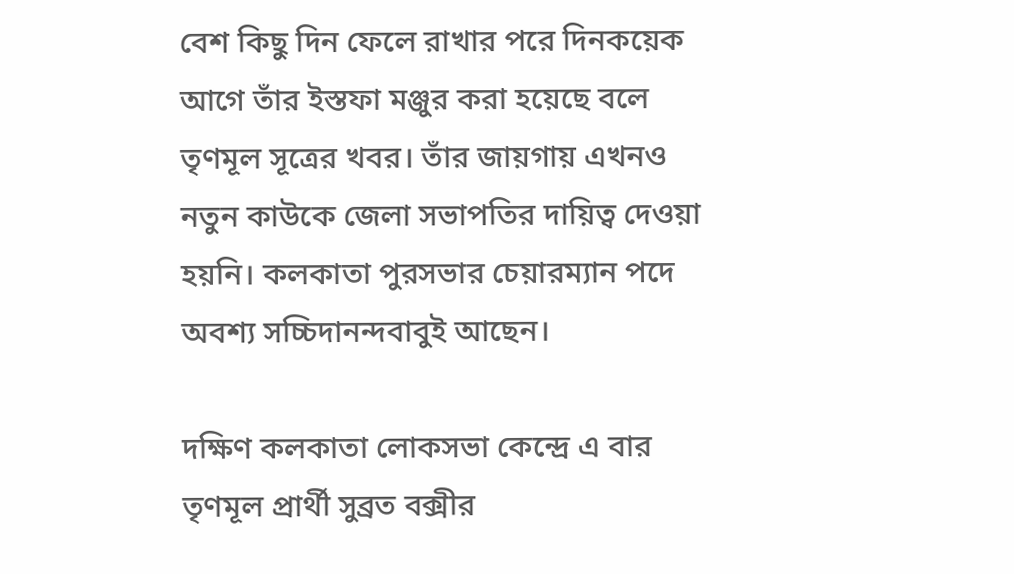বেশ কিছু দিন ফেলে রাখার পরে দিনকয়েক আগে তাঁর ইস্তফা মঞ্জুর করা হয়েছে বলে তৃণমূল সূত্রের খবর। তাঁর জায়গায় এখনও নতুন কাউকে জেলা সভাপতির দায়িত্ব দেওয়া হয়নি। কলকাতা পুরসভার চেয়ারম্যান পদে অবশ্য সচ্চিদানন্দবাবুই আছেন।

দক্ষিণ কলকাতা লোকসভা কেন্দ্রে এ বার তৃণমূল প্রার্থী সুব্রত বক্সীর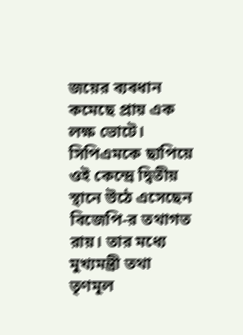জয়ের ব্যবধান কমেছে প্রায় এক লক্ষ ভোটে। সিপিএমকে ছাপিয়ে ওই কেন্দ্রে দ্বিতীয় স্থানে উঠে এসেছেন বিজেপি-র তথাগত রায়। তার মধ্যে মুখ্যমন্ত্রী তথা তৃণমূল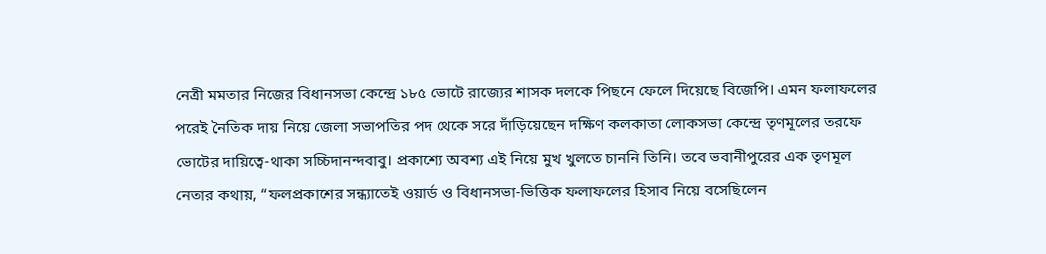নেত্রী মমতার নিজের বিধানসভা কেন্দ্রে ১৮৫ ভোটে রাজ্যের শাসক দলকে পিছনে ফেলে দিয়েছে বিজেপি। এমন ফলাফলের পরেই নৈতিক দায় নিয়ে জেলা সভাপতির পদ থেকে সরে দাঁড়িয়েছেন দক্ষিণ কলকাতা লোকসভা কেন্দ্রে তৃণমূলের তরফে ভোটের দায়িত্বে-থাকা সচ্চিদানন্দবাবু। প্রকাশ্যে অবশ্য এই নিয়ে মুখ খুলতে চাননি তিনি। তবে ভবানীপুরের এক তৃণমূল নেতার কথায়, “ফলপ্রকাশের সন্ধ্যাতেই ওয়ার্ড ও বিধানসভা-ভিত্তিক ফলাফলের হিসাব নিয়ে বসেছিলেন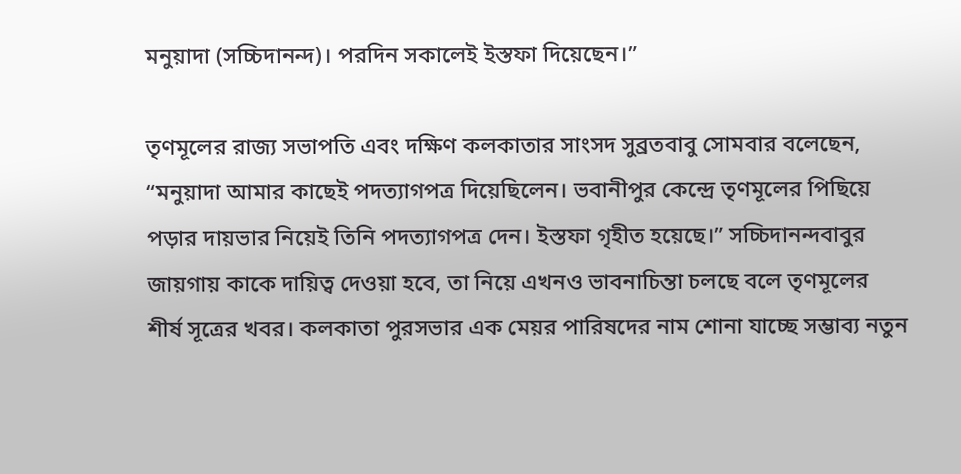মনুয়াদা (সচ্চিদানন্দ)। পরদিন সকালেই ইস্তফা দিয়েছেন।”

তৃণমূলের রাজ্য সভাপতি এবং দক্ষিণ কলকাতার সাংসদ সুব্রতবাবু সোমবার বলেছেন, “মনুয়াদা আমার কাছেই পদত্যাগপত্র দিয়েছিলেন। ভবানীপুর কেন্দ্রে তৃণমূলের পিছিয়ে পড়ার দায়ভার নিয়েই তিনি পদত্যাগপত্র দেন। ইস্তফা গৃহীত হয়েছে।” সচ্চিদানন্দবাবুর জায়গায় কাকে দায়িত্ব দেওয়া হবে, তা নিয়ে এখনও ভাবনাচিন্তা চলছে বলে তৃণমূলের শীর্ষ সূত্রের খবর। কলকাতা পুরসভার এক মেয়র পারিষদের নাম শোনা যাচ্ছে সম্ভাব্য নতুন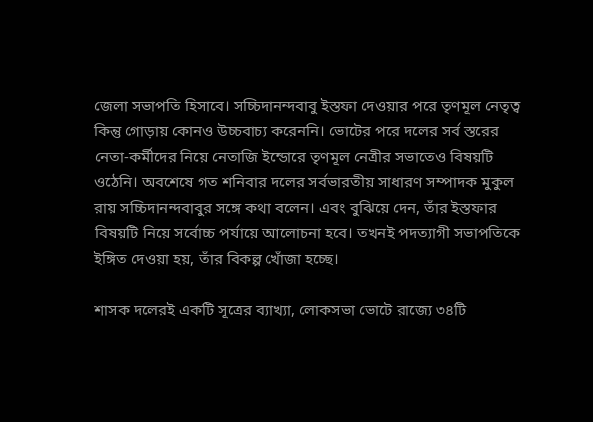জেলা সভাপতি হিসাবে। সচ্চিদানন্দবাবু ইস্তফা দেওয়ার পরে তৃণমূল নেতৃত্ব কিন্তু গোড়ায় কোনও উচ্চবাচ্য করেননি। ভোটের পরে দলের সর্ব স্তরের নেতা-কর্মীদের নিয়ে নেতাজি ইন্ডোরে তৃণমূল নেত্রীর সভাতেও বিষয়টি ওঠেনি। অবশেষে গত শনিবার দলের সর্বভারতীয় সাধারণ সম্পাদক মুকুল রায় সচ্চিদানন্দবাবুর সঙ্গে কথা বলেন। এবং বুঝিয়ে দেন, তাঁর ইস্তফার বিষয়টি নিয়ে সর্বোচ্চ পর্যায়ে আলোচনা হবে। তখনই পদত্যাগী সভাপতিকে ইঙ্গিত দেওয়া হয়, তাঁর বিকল্প খোঁজা হচ্ছে।

শাসক দলেরই একটি সূত্রের ব্যাখ্যা, লোকসভা ভোটে রাজ্যে ৩৪টি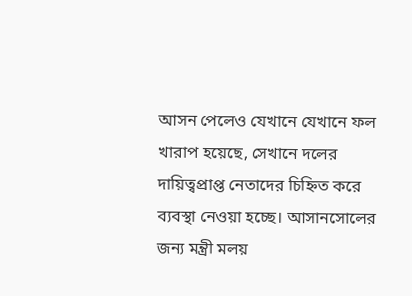আসন পেলেও যেখানে যেখানে ফল খারাপ হয়েছে, সেখানে দলের দায়িত্বপ্রাপ্ত নেতাদের চিহ্নিত করে ব্যবস্থা নেওয়া হচ্ছে। আসানসোলের জন্য মন্ত্রী মলয়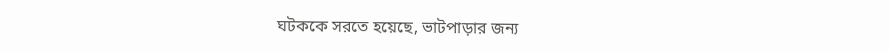ঘটককে সরতে হয়েছে, ভাটপাড়ার জন্য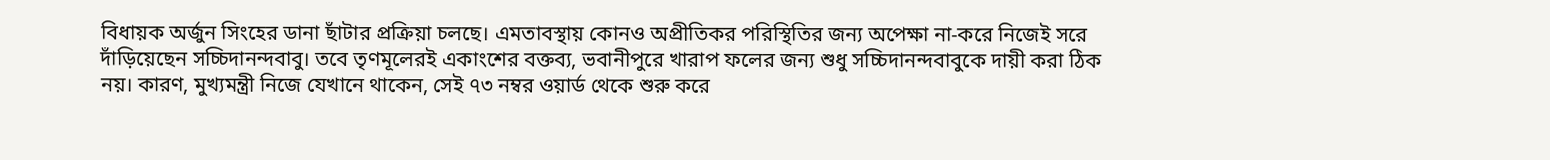বিধায়ক অর্জুন সিংহের ডানা ছাঁটার প্রক্রিয়া চলছে। এমতাবস্থায় কোনও অপ্রীতিকর পরিস্থিতির জন্য অপেক্ষা না-করে নিজেই সরে দাঁড়িয়েছেন সচ্চিদানন্দবাবু। তবে তৃণমূলেরই একাংশের বক্তব্য, ভবানীপুরে খারাপ ফলের জন্য শুধু সচ্চিদানন্দবাবুকে দায়ী করা ঠিক নয়। কারণ, মুখ্যমন্ত্রী নিজে যেখানে থাকেন, সেই ৭৩ নম্বর ওয়ার্ড থেকে শুরু করে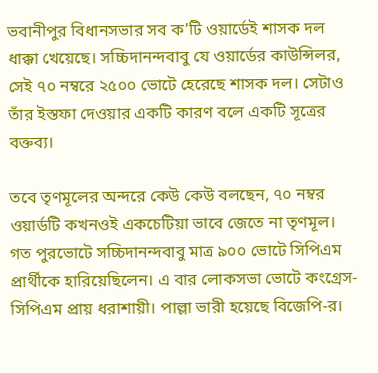ভবানীপুর বিধানসভার সব ক’টি ওয়ার্ডেই শাসক দল ধাক্কা খেয়েছে। সচ্চিদানন্দবাবু যে ওয়ার্ডের কাউন্সিলর, সেই ৭০ নম্বরে ২৫০০ ভোটে হেরেছে শাসক দল। সেটাও তাঁর ইস্তফা দেওয়ার একটি কারণ বলে একটি সূত্রের বক্তব্য।

তবে তৃণমূলের অন্দরে কেউ কেউ বলছেন, ৭০ নম্বর ওয়ার্ডটি কখনওই একচেটিয়া ভাবে জেতে না তৃণমূল। গত পুরভোটে সচ্চিদানন্দবাবু মাত্র ৯০০ ভোটে সিপিএম প্রার্থীকে হারিয়েছিলেন। এ বার লোকসভা ভোটে কংগ্রেস-সিপিএম প্রায় ধরাশায়ী। পাল্লা ভারী হয়েছে বিজেপি-র।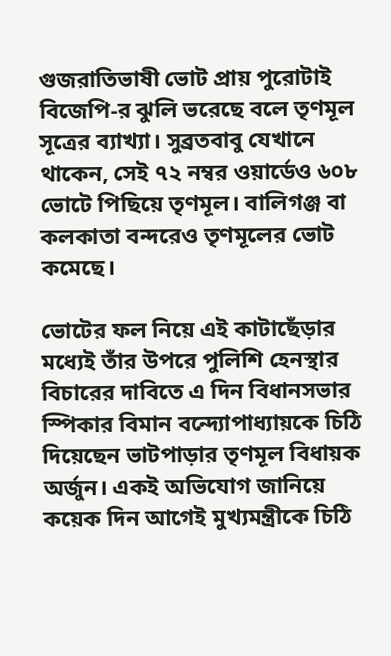গুজরাতিভাষী ভোট প্রায় পুরোটাই বিজেপি-র ঝুলি ভরেছে বলে তৃণমূল সূত্রের ব্যাখ্যা। সুব্রতবাবু যেখানে থাকেন, সেই ৭২ নম্বর ওয়ার্ডেও ৬০৮ ভোটে পিছিয়ে তৃণমূল। বালিগঞ্জ বা কলকাতা বন্দরেও তৃণমূলের ভোট কমেছে।

ভোটের ফল নিয়ে এই কাটাছেঁড়ার মধ্যেই তাঁর উপরে পুলিশি হেনস্থার বিচারের দাবিতে এ দিন বিধানসভার স্পিকার বিমান বন্দ্যোপাধ্যায়কে চিঠি দিয়েছেন ভাটপাড়ার তৃণমূল বিধায়ক অর্জুন। একই অভিযোগ জানিয়ে কয়েক দিন আগেই মুখ্যমন্ত্রীকে চিঠি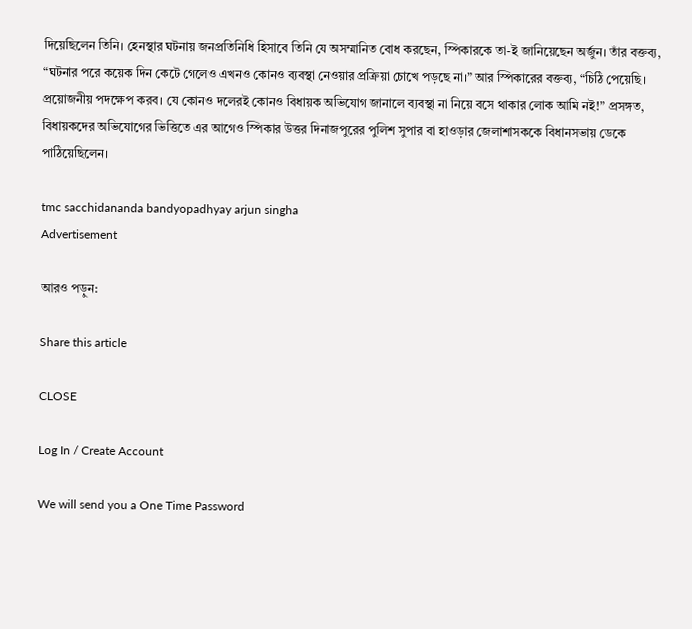দিয়েছিলেন তিনি। হেনস্থার ঘটনায় জনপ্রতিনিধি হিসাবে তিনি যে অসম্মানিত বোধ করছেন, স্পিকারকে তা-ই জানিয়েছেন অর্জুন। তাঁর বক্তব্য, “ঘটনার পরে কয়েক দিন কেটে গেলেও এখনও কোনও ব্যবস্থা নেওয়ার প্রক্রিয়া চোখে পড়ছে না।” আর স্পিকারের বক্তব্য, “চিঠি পেয়েছি। প্রয়োজনীয় পদক্ষেপ করব। যে কোনও দলেরই কোনও বিধায়ক অভিযোগ জানালে ব্যবস্থা না নিয়ে বসে থাকার লোক আমি নই!” প্রসঙ্গত, বিধায়কদের অভিযোগের ভিত্তিতে এর আগেও স্পিকার উত্তর দিনাজপুরের পুলিশ সুপার বা হাওড়ার জেলাশাসককে বিধানসভায় ডেকে পাঠিয়েছিলেন।

tmc sacchidananda bandyopadhyay arjun singha
Advertisement

আরও পড়ুন:

Share this article

CLOSE

Log In / Create Account

We will send you a One Time Password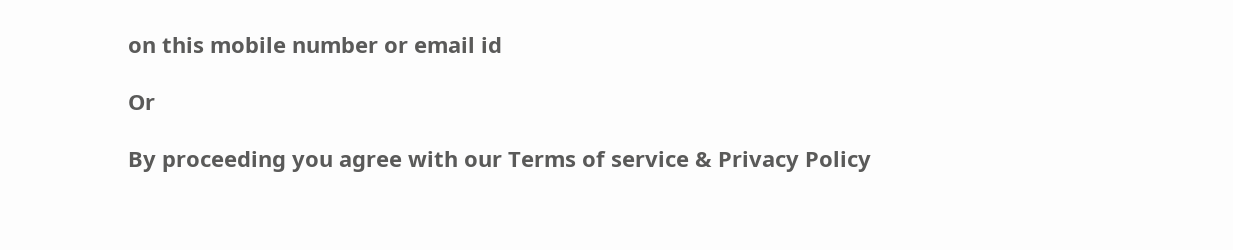on this mobile number or email id

Or

By proceeding you agree with our Terms of service & Privacy Policy